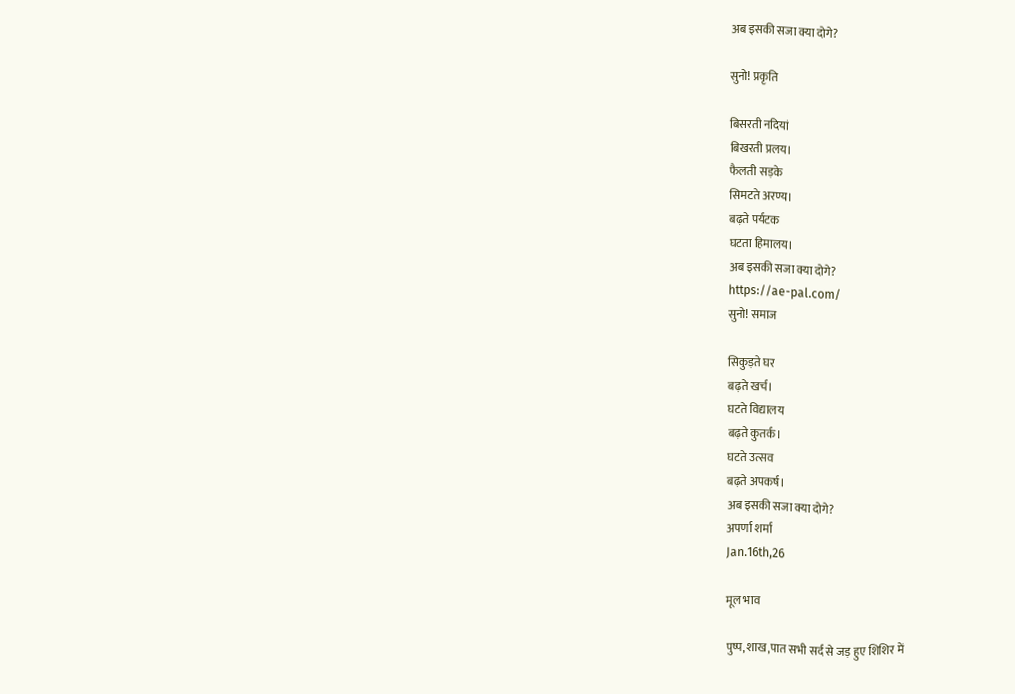अब इसकी सजा क्या दोगे?

सुनो! प्रकृति

बिसरती नदियां
बिखरती प्रलय।
फैलती सड़के
सिमटते अरण्य।
बढ़ते पर्यटक
घटता हिमालय।
अब इसकी सजा क्या दोगे?
https://ae-pal.com/
सुनो! समाज

सिकुड़ते घर
बढ़ते खर्च।
घटते विद्यालय
बढ़ते कुतर्क।
घटते उत्सव
बढ़ते अपकर्ष।
अब इसकी सजा क्या दोगे?
अपर्णा शर्मा
Jan.16th,26

मूल भाव

पुष्प, शाख,पात सभी सर्द से जड़ हुए शिशिर में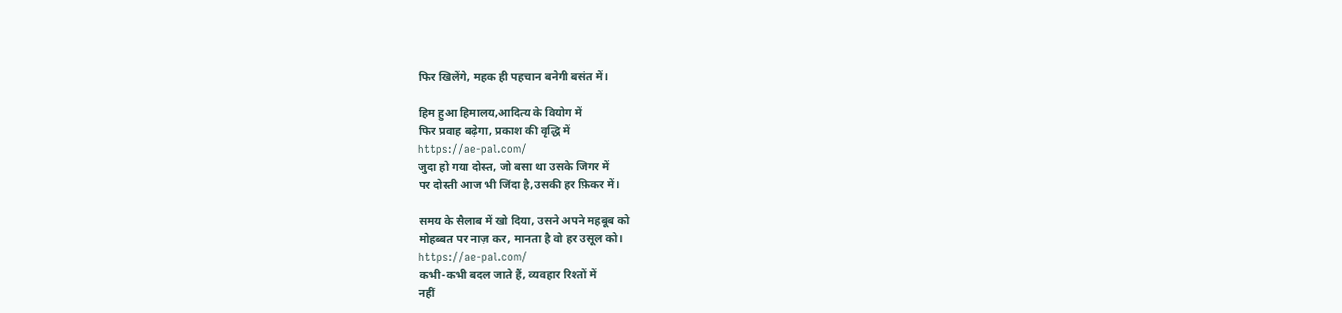फिर खिलेंगे, महक ही पहचान बनेगी बसंत में।

हिम हुआ हिमालय,आदित्य के वियोग में
फिर प्रवाह बढ़ेगा, प्रकाश की वृद्धि में
https://ae-pal.com/
जुदा हो गया दोस्त, जो बसा था उसके जिगर में
पर दोस्ती आज भी जिंदा है,उसकी हर फ़िकर में।

समय के सैलाब में खो दिया, उसने अपने महबूब को
मोहब्बत पर नाज़ कर, मानता है वो हर उसूल को।
https://ae-pal.com/
कभी-कभी बदल जाते हैं, व्यवहार रिश्तों में
नहीं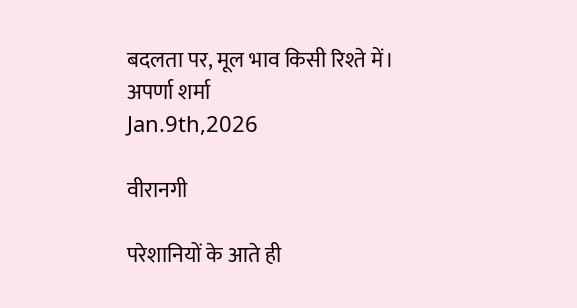बदलता पर, मूल भाव किसी रिश्ते में।
अपर्णा शर्मा
Jan.9th,2026

वीरानगी

परेशानियों के आते ही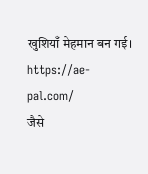खुशियाँ मेहमान बन गई।
https://ae-pal.com/
जैसे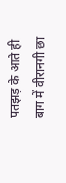पतझड़ के आते ही
बाग में वीरानगी छा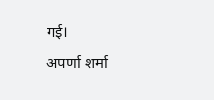गई।
अपर्णा शर्मा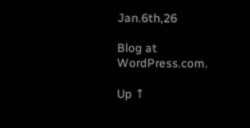Jan.6th,26

Blog at WordPress.com.

Up ↑